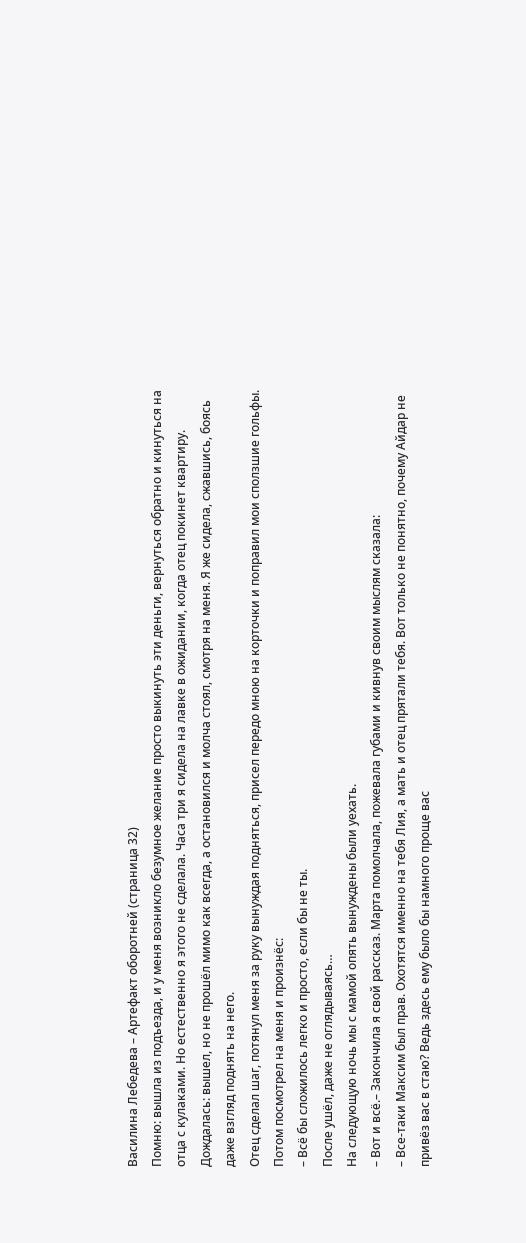Василина Лебедева – Артефакт оборотней (страница 32)
Помню: вышла из подъезда, и у меня возникло безумное желание просто выкинуть эти деньги, вернуться обратно и кинуться на отца с кулаками. Но естественно я этого не сделала. Часа три я сидела на лавке в ожидании, когда отец покинет квартиру. Дождалась: вышел, но не прошёл мимо как всегда, а остановился и молча стоял, смотря на меня. Я же сидела, сжавшись, боясь даже взгляд поднять на него.
Отец сделал шаг, потянул меня за руку вынуждая подняться, присел передо мною на корточки и поправил мои сползшие гольфы. Потом посмотрел на меня и произнёс:
– Всё бы сложилось легко и просто, если бы не ты.
После ушёл, даже не оглядываясь…
На следующую ночь мы с мамой опять вынуждены были уехать.
– Вот и всё.– Закончила я свой рассказ. Марта помолчала, пожевала губами и кивнув своим мыслям сказала:
– Все-таки Максим был прав. Охотятся именно на тебя Лия, а мать и отец прятали тебя. Вот только не понятно, почему Айдар не привёз вас в стаю? Ведь здесь ему было бы намного проще вас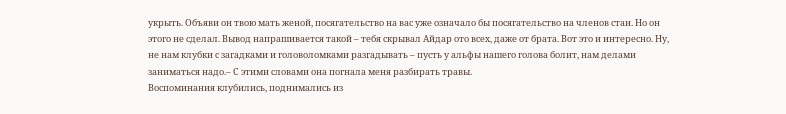укрыть. Объяви он твою мать женой, посягательство на вас уже означало бы посягательство на членов стаи. Но он этого не сделал. Вывод напрашивается такой – тебя скрывал Айдар ото всех, даже от брата. Вот это и интересно. Ну, не нам клубки с загадками и головоломками разгадывать – пусть у альфы нашего голова болит, нам делами заниматься надо.– С этими словами она погнала меня разбирать травы.
Воспоминания клубились, поднимались из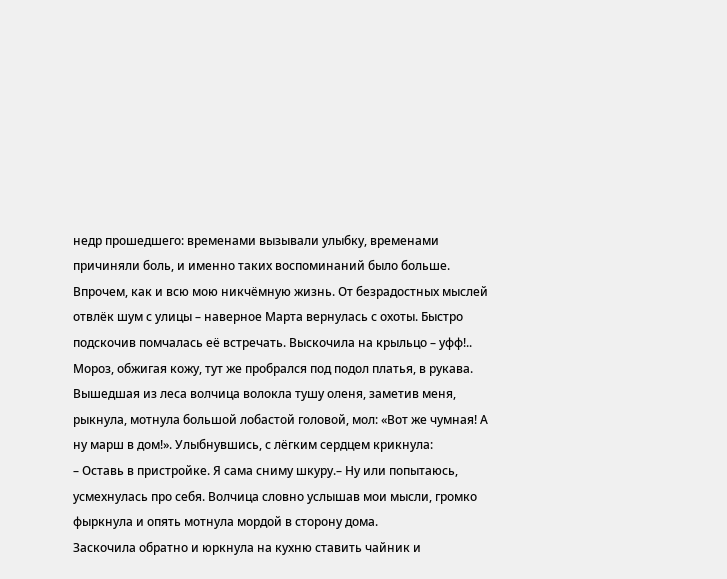недр прошедшего: временами вызывали улыбку, временами причиняли боль, и именно таких воспоминаний было больше. Впрочем, как и всю мою никчёмную жизнь. От безрадостных мыслей отвлёк шум с улицы – наверное Марта вернулась с охоты. Быстро подскочив помчалась её встречать. Выскочила на крыльцо – уфф!..
Мороз, обжигая кожу, тут же пробрался под подол платья, в рукава. Вышедшая из леса волчица волокла тушу оленя, заметив меня, рыкнула, мотнула большой лобастой головой, мол: «Вот же чумная! А ну марш в дом!». Улыбнувшись, с лёгким сердцем крикнула:
– Оставь в пристройке. Я сама сниму шкуру.– Ну или попытаюсь, усмехнулась про себя. Волчица словно услышав мои мысли, громко фыркнула и опять мотнула мордой в сторону дома.
Заскочила обратно и юркнула на кухню ставить чайник и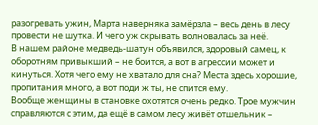разогревать ужин, Марта наверняка замёрзла – весь день в лесу провести не шутка. И чего уж скрывать волновалась за неё.
В нашем районе медведь-шатун объявился, здоровый самец, к оборотням привыкший – не боится, а вот в агрессии может и кинуться. Хотя чего ему не хватало для сна? Места здесь хорошие, пропитания много, а вот поди ж ты, не спится ему.
Вообще женщины в становке охотятся очень редко. Трое мужчин справляются с этим, да ещё в самом лесу живёт отшельник –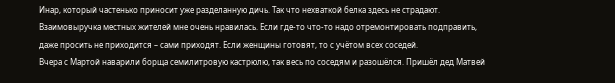Инар, который частенько приносит уже разделанную дичь. Так что нехваткой белка здесь не страдают.
Взаимовыручка местных жителей мне очень нравилась. Если где-то что-то надо отремонтировать подправить, даже просить не приходится – сами приходят. Если женщины готовят, то с учётом всех соседей.
Вчера с Мартой наварили борща семилитровую кастрюлю, так весь по соседям и разошёлся. Пришёл дед Матвей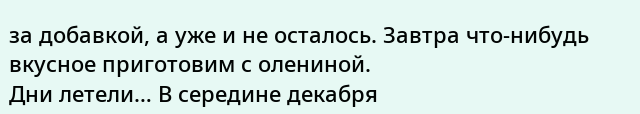за добавкой, а уже и не осталось. Завтра что-нибудь вкусное приготовим с олениной.
Дни летели… В середине декабря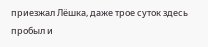приезжал Лёшка, даже трое суток здесь пробыл и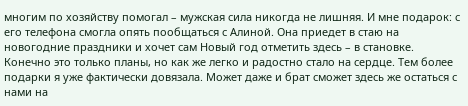многим по хозяйству помогал – мужская сила никогда не лишняя. И мне подарок: с его телефона смогла опять пообщаться с Алиной. Она приедет в стаю на новогодние праздники и хочет сам Новый год отметить здесь – в становке.
Конечно это только планы, но как же легко и радостно стало на сердце. Тем более подарки я уже фактически довязала. Может даже и брат сможет здесь же остаться с нами на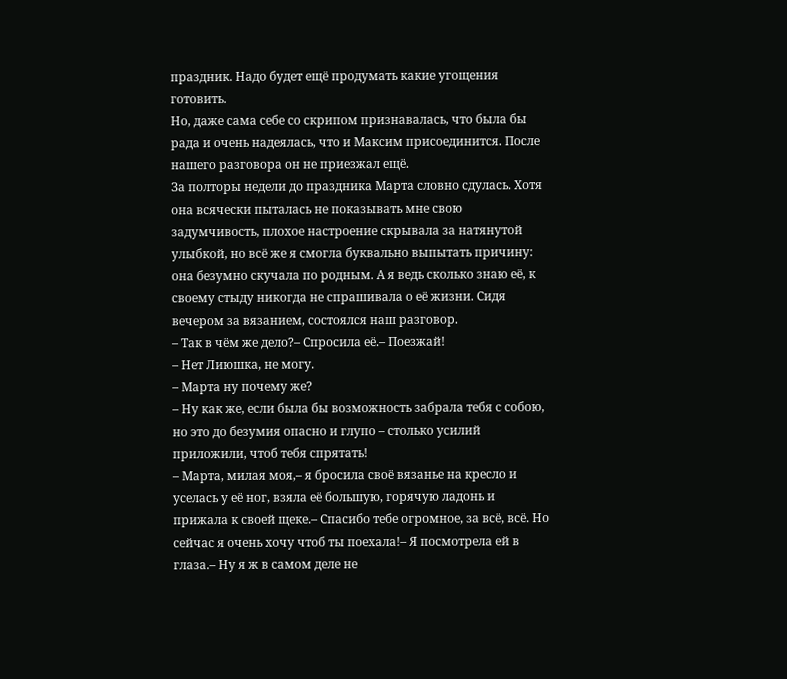праздник. Надо будет ещё продумать какие угощения готовить.
Но, даже сама себе со скрипом признавалась, что была бы рада и очень надеялась, что и Максим присоединится. После нашего разговора он не приезжал ещё.
За полторы недели до праздника Марта словно сдулась. Хотя она всячески пыталась не показывать мне свою задумчивость, плохое настроение скрывала за натянутой улыбкой, но всё же я смогла буквально выпытать причину: она безумно скучала по родным. А я ведь сколько знаю её, к своему стыду никогда не спрашивала о её жизни. Сидя вечером за вязанием, состоялся наш разговор.
– Так в чём же дело?– Спросила её.– Поезжай!
– Нет Лиюшка, не могу.
– Марта ну почему же?
– Ну как же, если была бы возможность забрала тебя с собою, но это до безумия опасно и глупо – столько усилий приложили, чтоб тебя спрятать!
– Марта, милая моя,– я бросила своё вязанье на кресло и уселась у её ног, взяла её большую, горячую ладонь и прижала к своей щеке.– Спасибо тебе огромное, за всё, всё. Но сейчас я очень хочу чтоб ты поехала!– Я посмотрела ей в глаза.– Ну я ж в самом деле не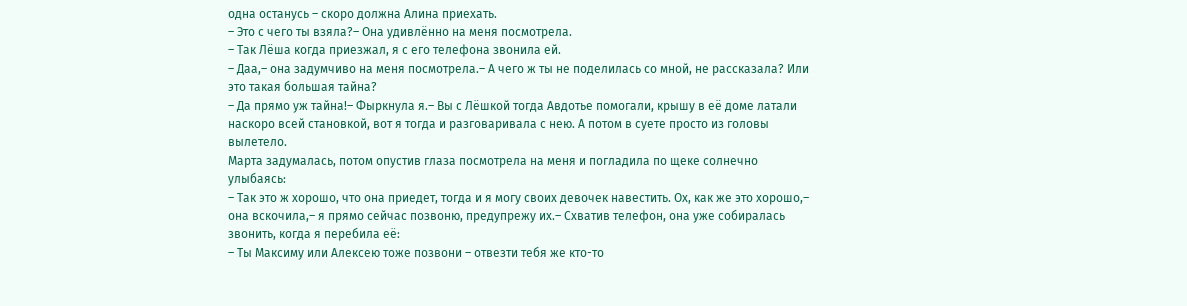одна останусь – скоро должна Алина приехать.
– Это с чего ты взяла?– Она удивлённо на меня посмотрела.
– Так Лёша когда приезжал, я с его телефона звонила ей.
– Даа,– она задумчиво на меня посмотрела.– А чего ж ты не поделилась со мной, не рассказала? Или это такая большая тайна?
– Да прямо уж тайна!– Фыркнула я.– Вы с Лёшкой тогда Авдотье помогали, крышу в её доме латали наскоро всей становкой, вот я тогда и разговаривала с нею. А потом в суете просто из головы вылетело.
Марта задумалась, потом опустив глаза посмотрела на меня и погладила по щеке солнечно улыбаясь:
– Так это ж хорошо, что она приедет, тогда и я могу своих девочек навестить. Ох, как же это хорошо,– она вскочила,– я прямо сейчас позвоню, предупрежу их.– Схватив телефон, она уже собиралась звонить, когда я перебила её:
– Ты Максиму или Алексею тоже позвони – отвезти тебя же кто-то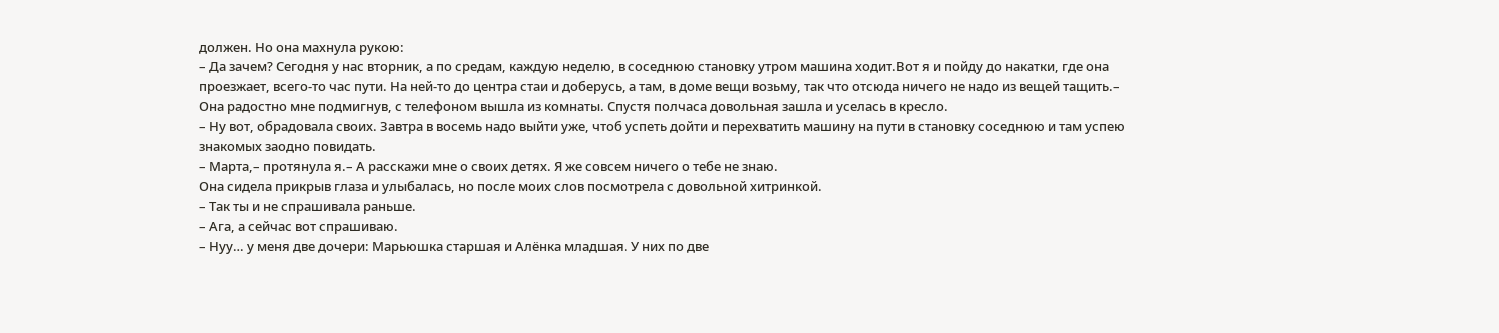должен. Но она махнула рукою:
– Да зачем? Сегодня у нас вторник, а по средам, каждую неделю, в соседнюю становку утром машина ходит.Вот я и пойду до накатки, где она проезжает, всего-то час пути. На ней-то до центра стаи и доберусь, а там, в доме вещи возьму, так что отсюда ничего не надо из вещей тащить.– Она радостно мне подмигнув, с телефоном вышла из комнаты. Спустя полчаса довольная зашла и уселась в кресло.
– Ну вот, обрадовала своих. Завтра в восемь надо выйти уже, чтоб успеть дойти и перехватить машину на пути в становку соседнюю и там успею знакомых заодно повидать.
– Марта,– протянула я.– А расскажи мне о своих детях. Я же совсем ничего о тебе не знаю.
Она сидела прикрыв глаза и улыбалась, но после моих слов посмотрела с довольной хитринкой.
– Так ты и не спрашивала раньше.
– Ага, а сейчас вот спрашиваю.
– Нуу… у меня две дочери: Марьюшка старшая и Алёнка младшая. У них по две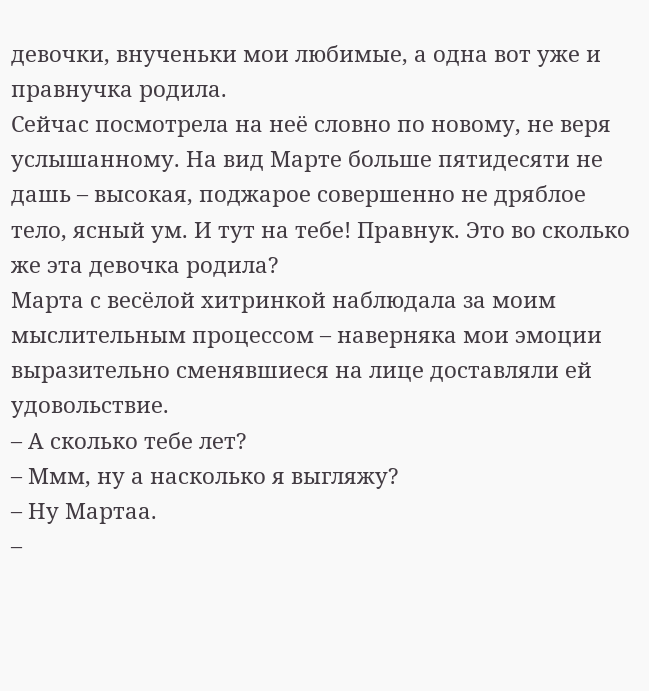девочки, внученьки мои любимые, а одна вот уже и правнучка родила.
Сейчас посмотрела на неё словно по новому, не веря услышанному. На вид Марте больше пятидесяти не дашь – высокая, поджарое совершенно не дряблое тело, ясный ум. И тут на тебе! Правнук. Это во сколько же эта девочка родила?
Марта с весёлой хитринкой наблюдала за моим мыслительным процессом – наверняка мои эмоции выразительно сменявшиеся на лице доставляли ей удовольствие.
– А сколько тебе лет?
– Ммм, ну а насколько я выгляжу?
– Ну Мартаа.
–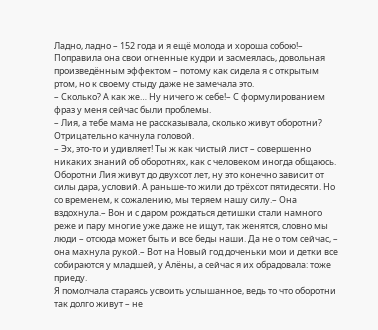Ладно, ладно – 152 года и я ещё молода и хороша собою!– Поправила она свои огненные кудри и засмеялась, довольная произведённым эффектом – потому как сидела я с открытым ртом, но к своему стыду даже не замечала это.
– Сколько? А как же… Ну ничего ж себе!– С формулированием фраз у меня сейчас были проблемы.
– Лия, а тебе мама не рассказывала, сколько живут оборотни?
Отрицательно качнула головой.
– Эх, это-то и удивляет! Ты ж как чистый лист – совершенно никаких знаний об оборотнях, как с человеком иногда общаюсь. Оборотни Лия живут до двухсот лет, ну это конечно зависит от силы дара, условий. А раньше-то жили до трёхсот пятидесяти. Но со временем, к сожалению, мы теряем нашу силу.– Она вздохнула.– Вон и с даром рождаться детишки стали намного реже и пару многие уже даже не ищут, так женятся, словно мы люди – отсюда может быть и все беды наши. Да не о том сейчас, – она махнула рукой.– Вот на Новый год доченьки мои и детки все собираются у младшей, у Алёны, а сейчас я их обрадовала: тоже приеду.
Я помолчала стараясь усвоить услышанное, ведь то что оборотни так долго живут – не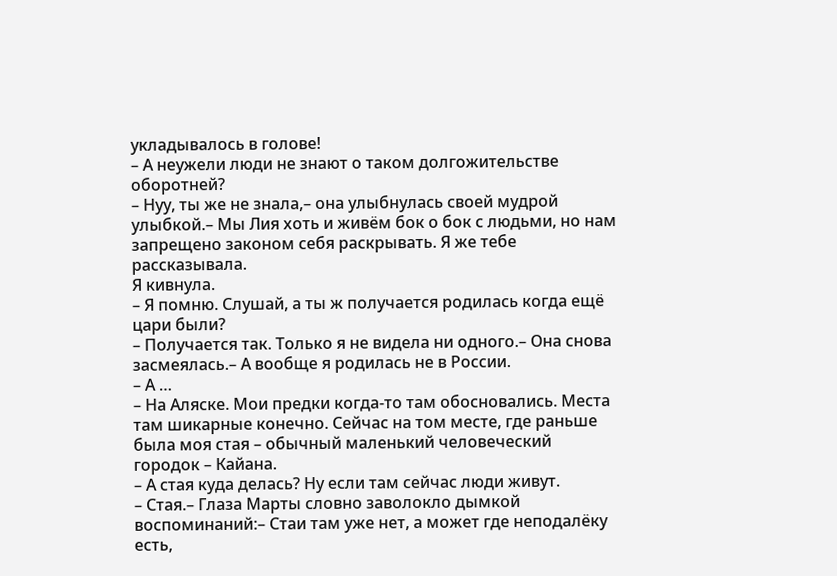укладывалось в голове!
– А неужели люди не знают о таком долгожительстве оборотней?
– Нуу, ты же не знала,– она улыбнулась своей мудрой улыбкой.– Мы Лия хоть и живём бок о бок с людьми, но нам запрещено законом себя раскрывать. Я же тебе рассказывала.
Я кивнула.
– Я помню. Слушай, а ты ж получается родилась когда ещё цари были?
– Получается так. Только я не видела ни одного.– Она снова засмеялась.– А вообще я родилась не в России.
– А …
– На Аляске. Мои предки когда-то там обосновались. Места там шикарные конечно. Сейчас на том месте, где раньше была моя стая – обычный маленький человеческий городок – Кайана.
– А стая куда делась? Ну если там сейчас люди живут.
– Стая.– Глаза Марты словно заволокло дымкой воспоминаний:– Стаи там уже нет, а может где неподалёку есть,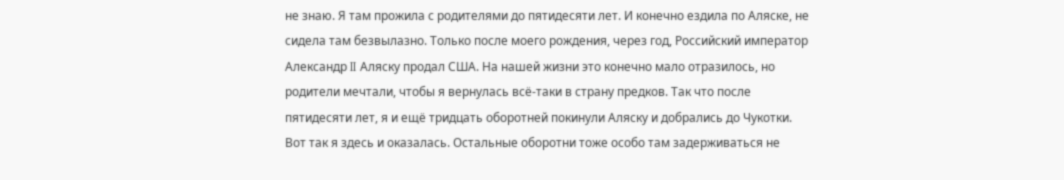не знаю. Я там прожила с родителями до пятидесяти лет. И конечно ездила по Аляске, не сидела там безвылазно. Только после моего рождения, через год, Российский император Александр II Аляску продал США. На нашей жизни это конечно мало отразилось, но родители мечтали, чтобы я вернулась всё-таки в страну предков. Так что после пятидесяти лет, я и ещё тридцать оборотней покинули Аляску и добрались до Чукотки. Вот так я здесь и оказалась. Остальные оборотни тоже особо там задерживаться не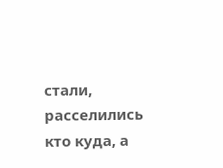стали, расселились кто куда, а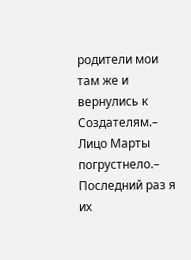родители мои там же и вернулись к Создателям.– Лицо Марты погрустнело.– Последний раз я их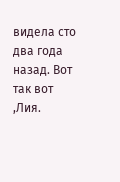видела сто два года назад. Вот так вот ,Лия.